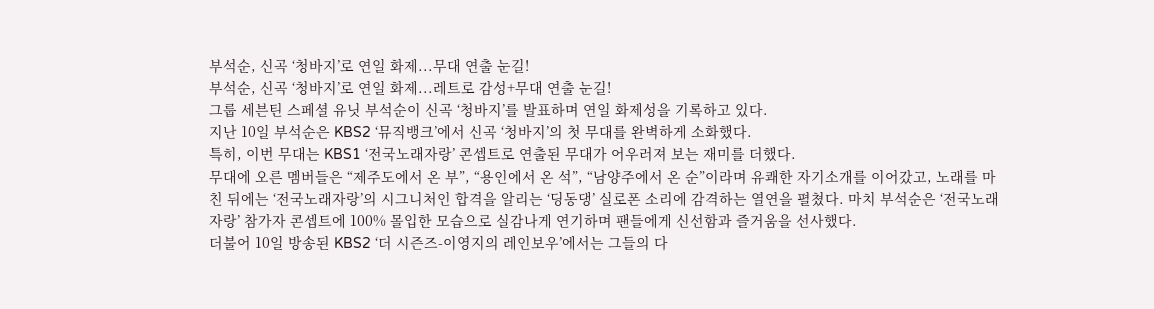부석순, 신곡 ‘청바지’로 연일 화제...무대 연출 눈길!
부석순, 신곡 ‘청바지’로 연일 화제...레트로 감성+무대 연출 눈길!
그룹 세븐틴 스페셜 유닛 부석순이 신곡 ‘청바지’를 발표하며 연일 화제성을 기록하고 있다.
지난 10일 부석순은 KBS2 ‘뮤직뱅크’에서 신곡 ‘청바지’의 첫 무대를 완벽하게 소화했다.
특히, 이번 무대는 KBS1 ‘전국노래자랑’ 콘셉트로 연출된 무대가 어우러져 보는 재미를 더했다.
무대에 오른 멤버들은 “제주도에서 온 부”, “용인에서 온 석”, “남양주에서 온 순”이라며 유쾌한 자기소개를 이어갔고, 노래를 마친 뒤에는 ‘전국노래자랑’의 시그니처인 합격을 알리는 ‘딩동댕’ 실로폰 소리에 감격하는 열연을 펼쳤다. 마치 부석순은 ‘전국노래자랑’ 참가자 콘셉트에 100% 몰입한 모습으로 실감나게 연기하며 팬들에게 신선함과 즐거움을 선사했다.
더불어 10일 방송된 KBS2 ‘더 시즌즈-이영지의 레인보우’에서는 그들의 다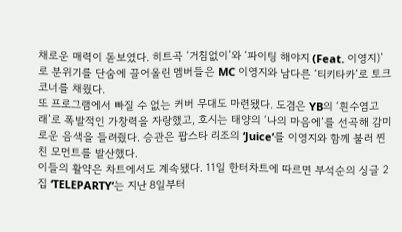채로운 매력이 돋보였다. 히트곡 ‘거침없이’와 ‘파이팅 해야지 (Feat. 이영지)’로 분위기를 단숨에 끌어올린 멤버들은 MC 이영지와 남다른 ‘티키타카’로 토크 코너를 채웠다.
또 프로그램에서 빠질 수 없는 커버 무대도 마련됐다. 도겸은 YB의 ‘흰수염고래’로 폭발적인 가창력을 자랑했고, 호시는 태양의 ‘나의 마음에’를 선곡해 감미로운 음색을 들려줬다. 승관은 팝스타 리조의 ‘Juice’를 이영지와 함께 불러 찐친 모먼트를 발산했다.
이들의 활약은 차트에서도 계속됐다. 11일 한터차트에 따르면 부석순의 싱글 2집 ‘TELEPARTY’는 지난 8일부터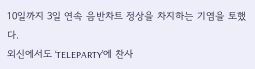10일까지 3일 연속 음반차트 정상을 차지하는 기염을 토했다.
외신에서도 ‘TELEPARTY’에 찬사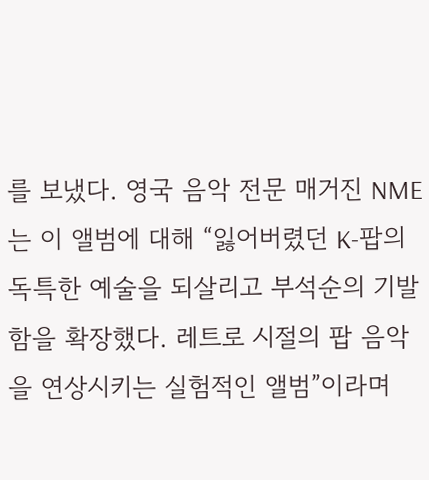를 보냈다. 영국 음악 전문 매거진 NME는 이 앨범에 대해 “잃어버렸던 K-팝의 독특한 예술을 되살리고 부석순의 기발함을 확장했다. 레트로 시절의 팝 음악을 연상시키는 실험적인 앨범”이라며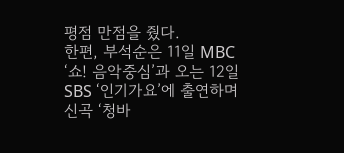평점 만점을 줬다.
한편, 부석순은 11일 MBC ‘쇼! 음악중심’과 오는 12일 SBS ‘인기가요’에 출연하며 신곡 ‘청바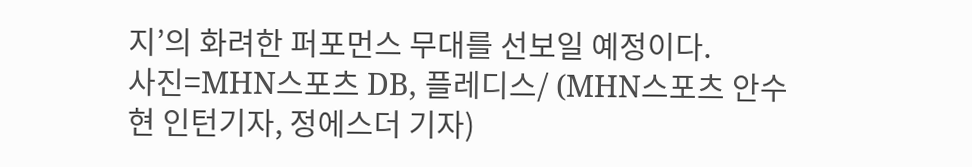지’의 화려한 퍼포먼스 무대를 선보일 예정이다.
사진=MHN스포츠 DB, 플레디스/ (MHN스포츠 안수현 인턴기자, 정에스더 기자)